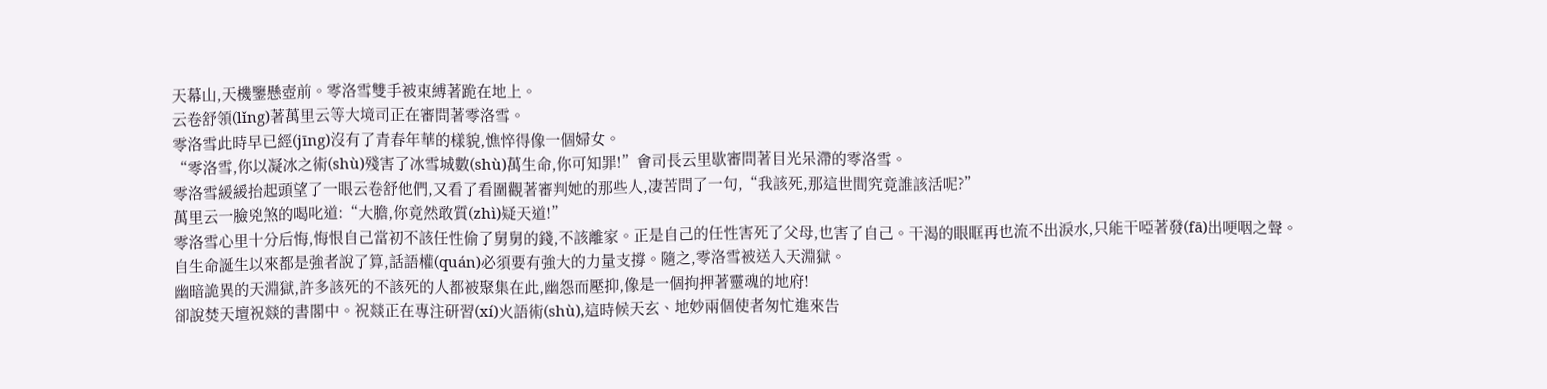天幕山,天機鑒懸壺前。零洛雪雙手被束縛著跪在地上。
云卷舒領(lǐng)著萬里云等大境司正在審問著零洛雪。
零洛雪此時早已經(jīng)沒有了青春年華的樣貌,憔悴得像一個婦女。
“零洛雪,你以凝冰之術(shù)殘害了冰雪城數(shù)萬生命,你可知罪!”會司長云里歇審問著目光呆滯的零洛雪。
零洛雪緩緩抬起頭望了一眼云卷舒他們,又看了看圍觀著審判她的那些人,凄苦問了一句,“我該死,那這世間究竟誰該活呢?”
萬里云一臉兇煞的喝叱道:“大膽,你竟然敢質(zhì)疑天道!”
零洛雪心里十分后悔,悔恨自己當初不該任性偷了舅舅的錢,不該離家。正是自己的任性害死了父母,也害了自己。干渴的眼眶再也流不出淚水,只能干啞著發(fā)出哽咽之聲。
自生命誕生以來都是強者說了算,話語權(quán)必須要有強大的力量支撐。隨之,零洛雪被送入天淵獄。
幽暗詭異的天淵獄,許多該死的不該死的人都被聚集在此,幽怨而壓抑,像是一個拘押著靈魂的地府!
卻說焚天壇祝燚的書閣中。祝燚正在專注研習(xí)火語術(shù),這時候天玄、地妙兩個使者匆忙進來告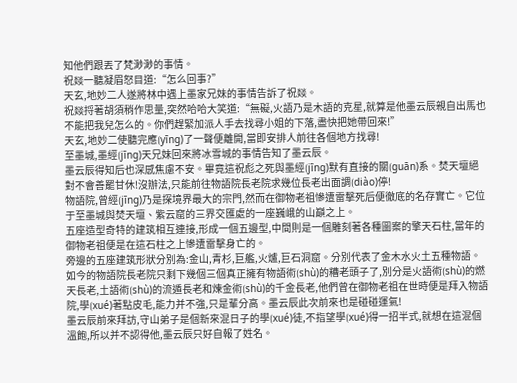知他們跟丟了梵渺渺的事情。
祝燚一聽凝眉怒目道:“怎么回事?”
天玄,地妙二人遂將林中遇上墨家兄妹的事情告訴了祝燚。
祝燚捋著胡須稍作思量,突然哈哈大笑道:“無礙,火語乃是木語的克星,就算是他墨云辰親自出馬也不能把我兒怎么的。你們趕緊加派人手去找尋小姐的下落,盡快把她帶回來!”
天玄,地妙二使聽完應(yīng)了一聲便離開,當即安排人前往各個地方找尋!
至墨城,墨經(jīng)天兄妹回來將冰雪城的事情告知了墨云辰。
墨云辰得知后也深感焦慮不安。畢竟這祝彪之死與墨經(jīng)默有直接的關(guān)系。焚天壇絕對不會善罷甘休!沒辦法,只能前往物語院長老院求幾位長老出面調(diào)停!
物語院,曾經(jīng)乃是探境界最大的宗門,然而在御物老祖慘遭雷擊死后便徹底的名存實亡。它位于至墨城與焚天壇、紫云窟的三界交匯處的一座巍峨的山巔之上。
五座造型奇特的建筑相互連接,形成一個五邊型,中間則是一個雕刻著各種圖案的擎天石柱,當年的御物老祖便是在這石柱之上慘遭雷擊身亡的。
旁邊的五座建筑形狀分別為:金山,青杉,巨艦,火爐,巨石洞窟。分別代表了金木水火土五種物語。
如今的物語院長老院只剩下幾個三個真正擁有物語術(shù)的糟老頭子了,別分是火語術(shù)的燃天長老,土語術(shù)的流遁長老和煉金術(shù)的千金長老,他們曾在御物老祖在世時便是拜入物語院,學(xué)著點皮毛,能力并不強,只是輩分高。墨云辰此次前來也是碰碰運氣!
墨云辰前來拜訪,守山弟子是個新來混日子的學(xué)徒,不指望學(xué)得一招半式,就想在這混個溫飽,所以并不認得他,墨云辰只好自報了姓名。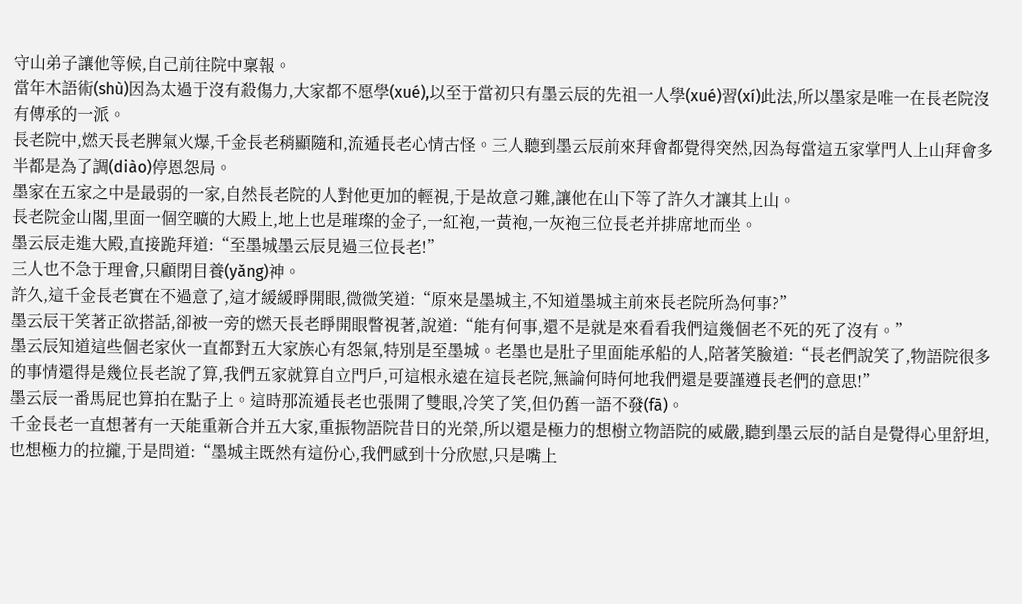守山弟子讓他等候,自己前往院中稟報。
當年木語術(shù)因為太過于沒有殺傷力,大家都不愿學(xué),以至于當初只有墨云辰的先祖一人學(xué)習(xí)此法,所以墨家是唯一在長老院沒有傳承的一派。
長老院中,燃天長老脾氣火爆,千金長老稍顯隨和,流遁長老心情古怪。三人聽到墨云辰前來拜會都覺得突然,因為每當這五家掌門人上山拜會多半都是為了調(diào)停恩怨局。
墨家在五家之中是最弱的一家,自然長老院的人對他更加的輕視,于是故意刁難,讓他在山下等了許久才讓其上山。
長老院金山閣,里面一個空曠的大殿上,地上也是璀璨的金子,一紅袍,一黃袍,一灰袍三位長老并排席地而坐。
墨云辰走進大殿,直接跪拜道:“至墨城墨云辰見過三位長老!”
三人也不急于理會,只顧閉目養(yǎng)神。
許久,這千金長老實在不過意了,這才緩緩睜開眼,微微笑道:“原來是墨城主,不知道墨城主前來長老院所為何事?”
墨云辰干笑著正欲搭話,卻被一旁的燃天長老睜開眼瞥視著,說道:“能有何事,還不是就是來看看我們這幾個老不死的死了沒有。”
墨云辰知道這些個老家伙一直都對五大家族心有怨氣,特別是至墨城。老墨也是肚子里面能承船的人,陪著笑臉道:“長老們說笑了,物語院很多的事情還得是幾位長老說了算,我們五家就算自立門戶,可這根永遠在這長老院,無論何時何地我們還是要謹遵長老們的意思!”
墨云辰一番馬屁也算拍在點子上。這時那流遁長老也張開了雙眼,冷笑了笑,但仍舊一語不發(fā)。
千金長老一直想著有一天能重新合并五大家,重振物語院昔日的光榮,所以還是極力的想樹立物語院的威嚴,聽到墨云辰的話自是覺得心里舒坦,也想極力的拉攏,于是問道:“墨城主既然有這份心,我們感到十分欣慰,只是嘴上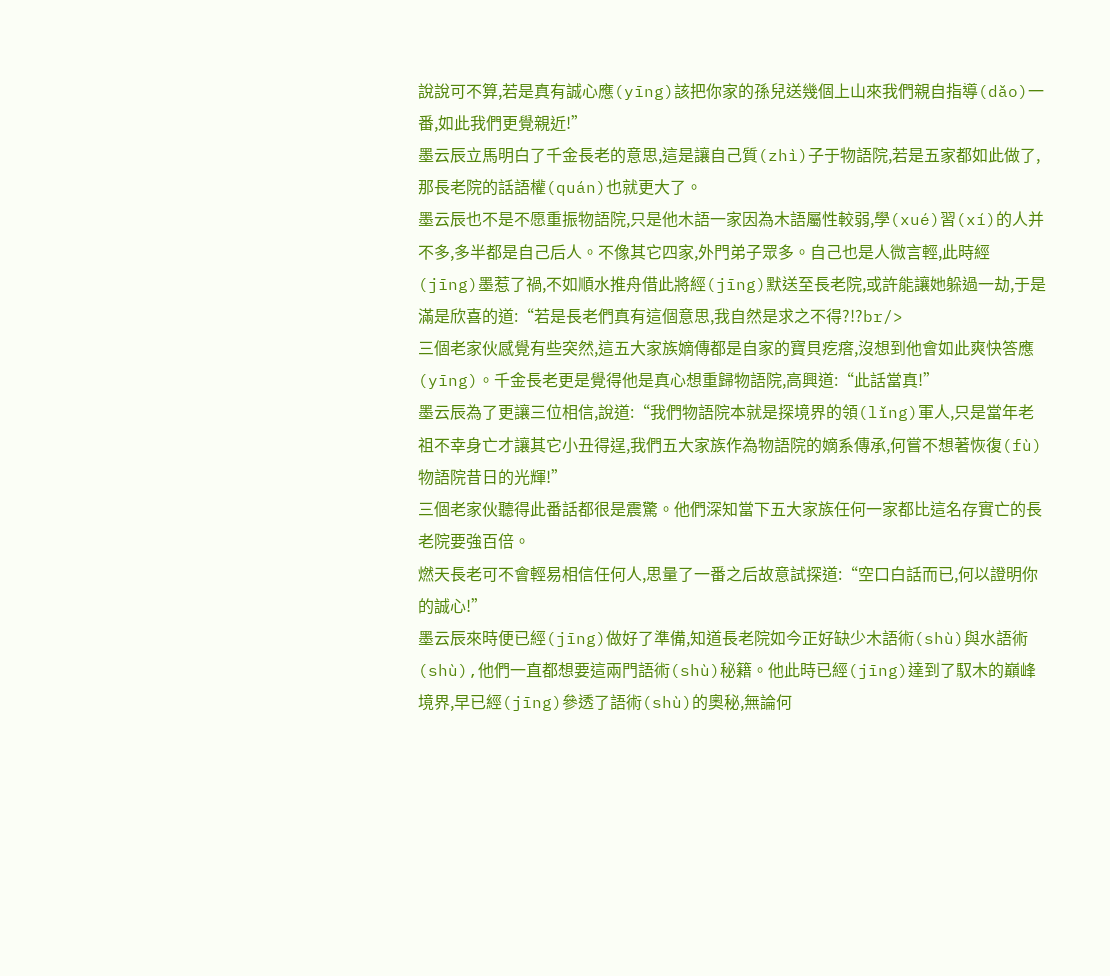說說可不算,若是真有誠心應(yīng)該把你家的孫兒送幾個上山來我們親自指導(dǎo)一番,如此我們更覺親近!”
墨云辰立馬明白了千金長老的意思,這是讓自己質(zhì)子于物語院,若是五家都如此做了,那長老院的話語權(quán)也就更大了。
墨云辰也不是不愿重振物語院,只是他木語一家因為木語屬性較弱,學(xué)習(xí)的人并不多,多半都是自己后人。不像其它四家,外門弟子眾多。自己也是人微言輕,此時經(jīng)墨惹了禍,不如順水推舟借此將經(jīng)默送至長老院,或許能讓她躲過一劫,于是滿是欣喜的道:“若是長老們真有這個意思,我自然是求之不得?!?br/>
三個老家伙感覺有些突然,這五大家族嫡傳都是自家的寶貝疙瘩,沒想到他會如此爽快答應(yīng)。千金長老更是覺得他是真心想重歸物語院,高興道:“此話當真!”
墨云辰為了更讓三位相信,說道:“我們物語院本就是探境界的領(lǐng)軍人,只是當年老祖不幸身亡才讓其它小丑得逞,我們五大家族作為物語院的嫡系傳承,何嘗不想著恢復(fù)物語院昔日的光輝!”
三個老家伙聽得此番話都很是震驚。他們深知當下五大家族任何一家都比這名存實亡的長老院要強百倍。
燃天長老可不會輕易相信任何人,思量了一番之后故意試探道:“空口白話而已,何以證明你的誠心!”
墨云辰來時便已經(jīng)做好了準備,知道長老院如今正好缺少木語術(shù)與水語術(shù),他們一直都想要這兩門語術(shù)秘籍。他此時已經(jīng)達到了馭木的巔峰境界,早已經(jīng)參透了語術(shù)的奧秘,無論何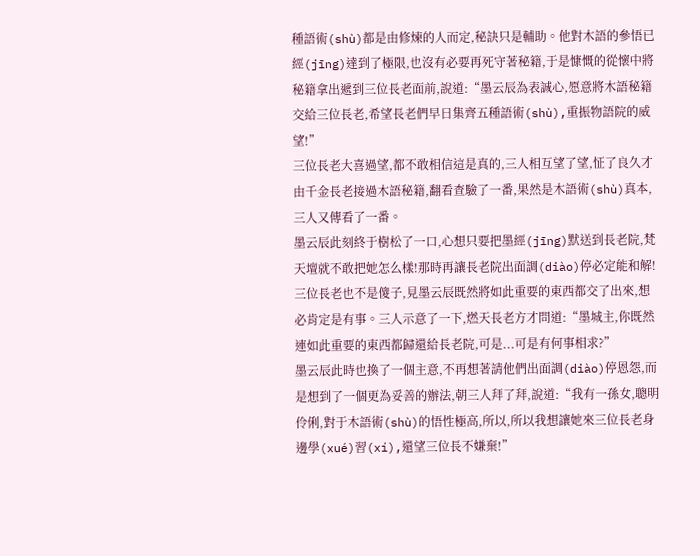種語術(shù)都是由修煉的人而定,秘訣只是輔助。他對木語的參悟已經(jīng)達到了極限,也沒有必要再死守著秘籍,于是慷慨的從懷中將秘籍拿出遞到三位長老面前,說道:“墨云辰為表誠心,愿意將木語秘籍交給三位長老,希望長老們早日集齊五種語術(shù),重振物語院的威望!”
三位長老大喜過望,都不敢相信這是真的,三人相互望了望,怔了良久才由千金長老接過木語秘籍,翻看查驗了一番,果然是木語術(shù)真本,三人又傳看了一番。
墨云辰此刻終于樹松了一口,心想只要把墨經(jīng)默送到長老院,梵天壇就不敢把她怎么樣!那時再讓長老院出面調(diào)停必定能和解!
三位長老也不是傻子,見墨云辰既然將如此重要的東西都交了出來,想必肯定是有事。三人示意了一下,燃天長老方才問道:“墨城主,你既然連如此重要的東西都歸還給長老院,可是...可是有何事相求?”
墨云辰此時也換了一個主意,不再想著請他們出面調(diào)停恩怨,而是想到了一個更為妥善的辦法,朝三人拜了拜,說道:“我有一孫女,聰明伶俐,對于木語術(shù)的悟性極高,所以,所以我想讓她來三位長老身邊學(xué)習(xí),還望三位長不嫌棄!”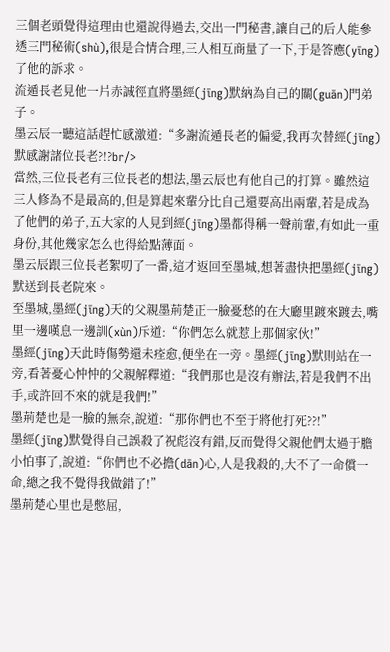三個老頭覺得這理由也還說得過去,交出一門秘書,讓自己的后人能參透三門秘術(shù),很是合情合理,三人相互商量了一下,于是答應(yīng)了他的訴求。
流遁長老見他一片赤誠徑直將墨經(jīng)默納為自己的關(guān)門弟子。
墨云辰一聽這話趕忙感激道:“多謝流遁長老的偏愛,我再次替經(jīng)默感謝諸位長老?!?br/>
當然,三位長老有三位長老的想法,墨云辰也有他自己的打算。雖然這三人修為不是最高的,但是算起來輩分比自己還要高出兩輩,若是成為了他們的弟子,五大家的人見到經(jīng)墨都得稱一聲前輩,有如此一重身份,其他幾家怎么也得給點薄面。
墨云辰跟三位長老絮叨了一番,這才返回至墨城,想著盡快把墨經(jīng)默送到長老院來。
至墨城,墨經(jīng)天的父親墨荊楚正一臉憂愁的在大廳里踱來踱去,嘴里一邊嘆息一邊訓(xùn)斥道:“你們怎么就惹上那個家伙!”
墨經(jīng)天此時傷勢還未痊愈,便坐在一旁。墨經(jīng)默則站在一旁,看著憂心忡忡的父親解釋道:“我們那也是沒有辦法,若是我們不出手,或許回不來的就是我們!”
墨荊楚也是一臉的無奈,說道:“那你們也不至于將他打死??!”
墨經(jīng)默覺得自己誤殺了祝彪沒有錯,反而覺得父親他們太過于膽小怕事了,說道:“你們也不必擔(dān)心,人是我殺的,大不了一命償一命,總之我不覺得我做錯了!”
墨荊楚心里也是憋屈,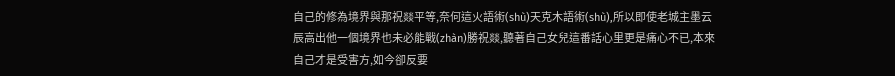自己的修為境界與那祝燚平等,奈何這火語術(shù)天克木語術(shù),所以即使老城主墨云辰高出他一個境界也未必能戰(zhàn)勝祝燚,聽著自己女兒這番話心里更是痛心不已,本來自己才是受害方,如今卻反要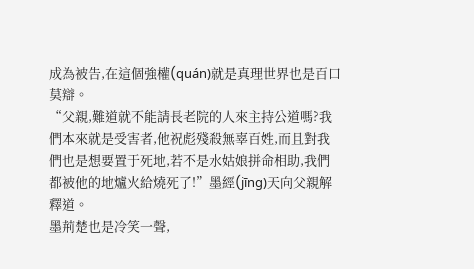成為被告,在這個強權(quán)就是真理世界也是百口莫辯。
“父親,難道就不能請長老院的人來主持公道嗎?我們本來就是受害者,他祝彪殘殺無辜百姓,而且對我們也是想要置于死地,若不是水姑娘拼命相助,我們都被他的地爐火給燒死了!”墨經(jīng)天向父親解釋道。
墨荊楚也是冷笑一聲,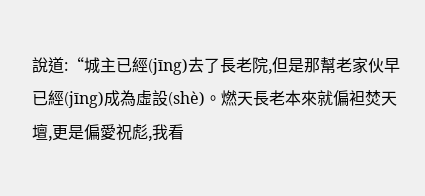說道:“城主已經(jīng)去了長老院,但是那幫老家伙早已經(jīng)成為虛設(shè)。燃天長老本來就偏袒焚天壇,更是偏愛祝彪,我看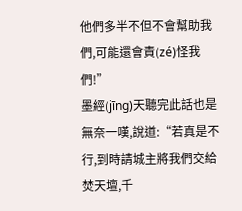他們多半不但不會幫助我們,可能還會責(zé)怪我們!”
墨經(jīng)天聽完此話也是無奈一嘆,說道:“若真是不行,到時請城主將我們交給焚天壇,千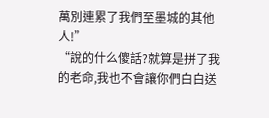萬別連累了我們至墨城的其他人!”
“說的什么傻話?就算是拼了我的老命,我也不會讓你們白白送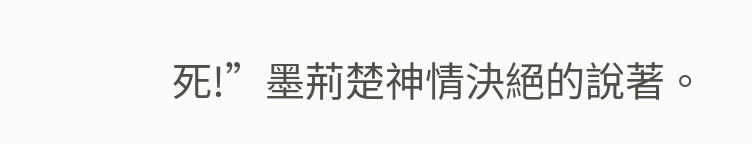死!”墨荊楚神情決絕的說著。